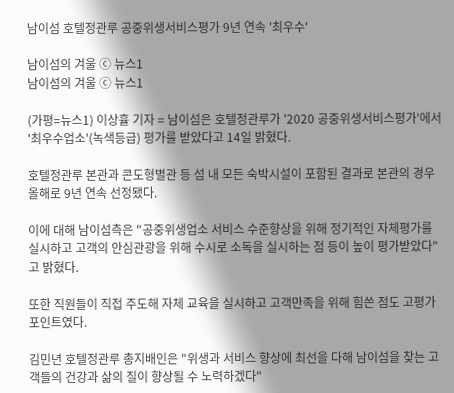남이섬 호텔정관루 공중위생서비스평가 9년 연속 '최우수'

남이섬의 겨울 ⓒ 뉴스1
남이섬의 겨울 ⓒ 뉴스1

(가평=뉴스1) 이상휼 기자 = 남이섬은 호텔정관루가 '2020 공중위생서비스평가'에서 '최우수업소'(녹색등급) 평가를 받았다고 14일 밝혔다.

호텔정관루 본관과 콘도형별관 등 섬 내 모든 숙박시설이 포함된 결과로 본관의 경우 올해로 9년 연속 선정됐다.

이에 대해 남이섬측은 "공중위생업소 서비스 수준향상을 위해 정기적인 자체평가를 실시하고 고객의 안심관광을 위해 수시로 소독을 실시하는 점 등이 높이 평가받았다"고 밝혔다.

또한 직원들이 직접 주도해 자체 교육을 실시하고 고객만족을 위해 힘쓴 점도 고평가 포인트였다.

김민년 호텔정관루 총지배인은 "위생과 서비스 향상에 최선을 다해 남이섬을 찾는 고객들의 건강과 삶의 질이 향상될 수 노력하겠다"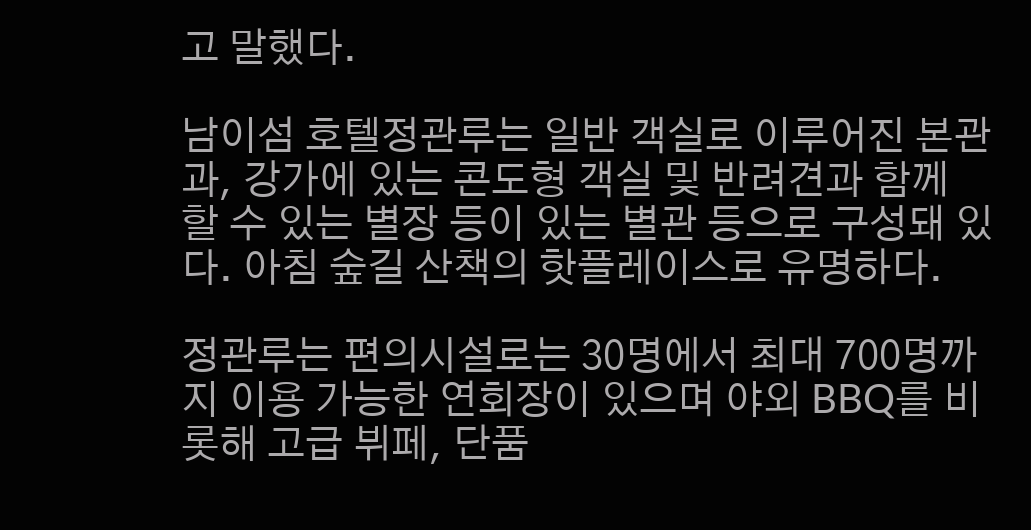고 말했다.

남이섬 호텔정관루는 일반 객실로 이루어진 본관과, 강가에 있는 콘도형 객실 및 반려견과 함께 할 수 있는 별장 등이 있는 별관 등으로 구성돼 있다. 아침 숲길 산책의 핫플레이스로 유명하다.

정관루는 편의시설로는 30명에서 최대 700명까지 이용 가능한 연회장이 있으며 야외 BBQ를 비롯해 고급 뷔페, 단품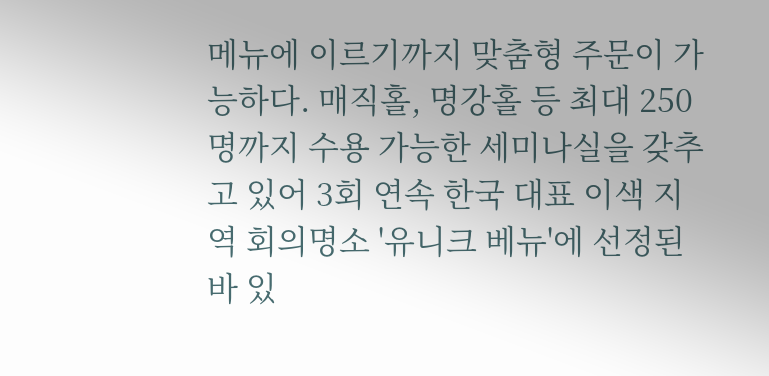메뉴에 이르기까지 맞춤형 주문이 가능하다. 매직홀, 명강홀 등 최대 250명까지 수용 가능한 세미나실을 갖추고 있어 3회 연속 한국 대표 이색 지역 회의명소 '유니크 베뉴'에 선정된 바 있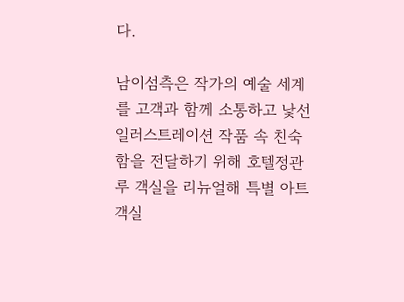다.

남이섬측은 작가의 예술 세계를 고객과 함께 소통하고 낯선 일러스트레이션 작품 속 친숙함을 전달하기 위해 호텔정관루 객실을 리뉴얼해 특별 아트객실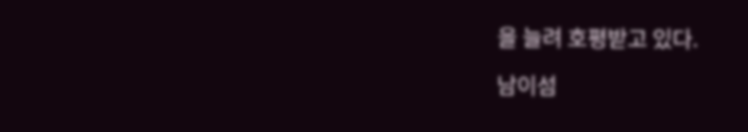을 늘려 호평받고 있다.

남이섬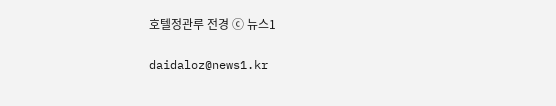호텔정관루 전경 ⓒ 뉴스1

daidaloz@news1.kr